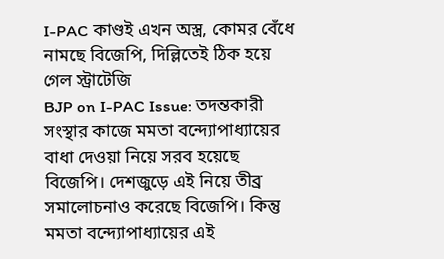I-PAC কাণ্ডই এখন অস্ত্র, কোমর বেঁধে নামছে বিজেপি, দিল্লিতেই ঠিক হয়ে গেল স্ট্রাটেজি
BJP on I-PAC Issue: তদন্তকারী সংস্থার কাজে মমতা বন্দ্যোপাধ্যায়ের বাধা দেওয়া নিয়ে সরব হয়েছে বিজেপি। দেশজুড়ে এই নিয়ে তীব্র সমালোচনাও করেছে বিজেপি। কিন্তু মমতা বন্দ্যোপাধ্যায়ের এই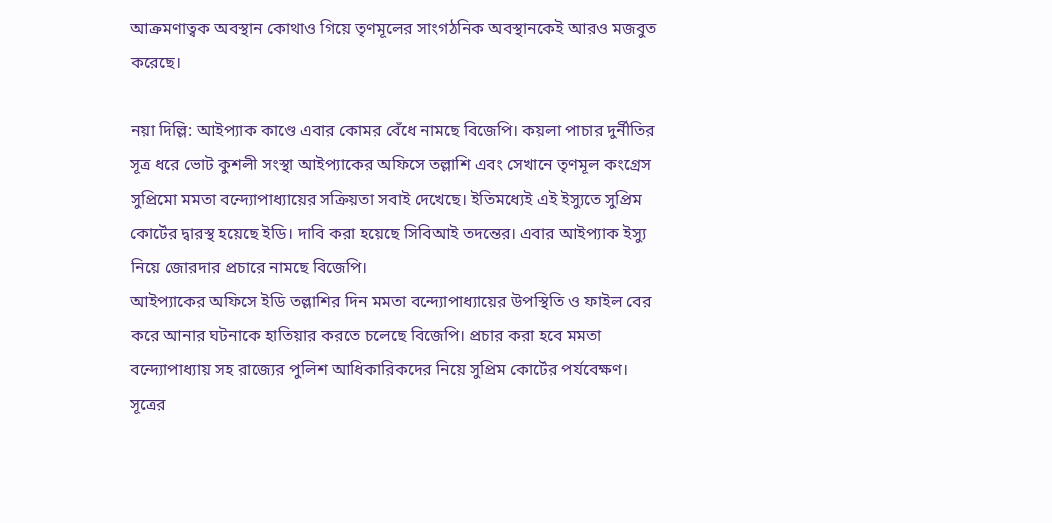আক্রমণাত্বক অবস্থান কোথাও গিয়ে তৃণমূলের সাংগঠনিক অবস্থানকেই আরও মজবুত করেছে।

নয়া দিল্লি: আইপ্যাক কাণ্ডে এবার কোমর বেঁধে নামছে বিজেপি। কয়লা পাচার দুর্নীতির সূত্র ধরে ভোট কুশলী সংস্থা আইপ্যাকের অফিসে তল্লাশি এবং সেখানে তৃণমূল কংগ্রেস সুপ্রিমো মমতা বন্দ্যোপাধ্যায়ের সক্রিয়তা সবাই দেখেছে। ইতিমধ্যেই এই ইস্যুতে সুপ্রিম কোর্টের দ্বারস্থ হয়েছে ইডি। দাবি করা হয়েছে সিবিআই তদন্তের। এবার আইপ্যাক ইস্যু নিয়ে জোরদার প্রচারে নামছে বিজেপি।
আইপ্যাকের অফিসে ইডি তল্লাশির দিন মমতা বন্দ্যোপাধ্যায়ের উপস্থিতি ও ফাইল বের করে আনার ঘটনাকে হাতিয়ার করতে চলেছে বিজেপি। প্রচার করা হবে মমতা বন্দ্যোপাধ্যায় সহ রাজ্যের পুলিশ আধিকারিকদের নিয়ে সুপ্রিম কোর্টের পর্যবেক্ষণ।
সূত্রের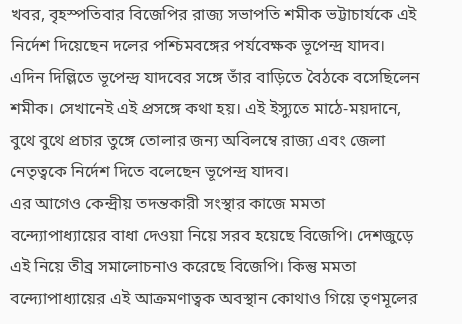খবর, বৃহস্পতিবার বিজেপির রাজ্য সভাপতি শমীক ভট্টাচার্যকে এই নির্দেশ দিয়েছেন দলের পশ্চিমবঙ্গের পর্যবেক্ষক ভূপেন্দ্র যাদব। এদিন দিল্লিতে ভূপেন্দ্র যাদবের সঙ্গে তাঁর বাড়িতে বৈঠকে বসেছিলেন শমীক। সেখানেই এই প্রসঙ্গে কথা হয়। এই ইস্যুতে মাঠে-ময়দানে, বুথে বুথে প্রচার তুঙ্গে তোলার জন্য অবিলম্বে রাজ্য এবং জেলা নেতৃত্বকে নির্দেশ দিতে বলেছেন ভূপেন্দ্র যাদব।
এর আগেও কেন্দ্রীয় তদন্তকারী সংস্থার কাজে মমতা বন্দ্যোপাধ্যায়ের বাধা দেওয়া নিয়ে সরব হয়েছে বিজেপি। দেশজুড়ে এই নিয়ে তীব্র সমালোচনাও করেছে বিজেপি। কিন্তু মমতা বন্দ্যোপাধ্যায়ের এই আক্রমণাত্বক অবস্থান কোথাও গিয়ে তৃণমূলের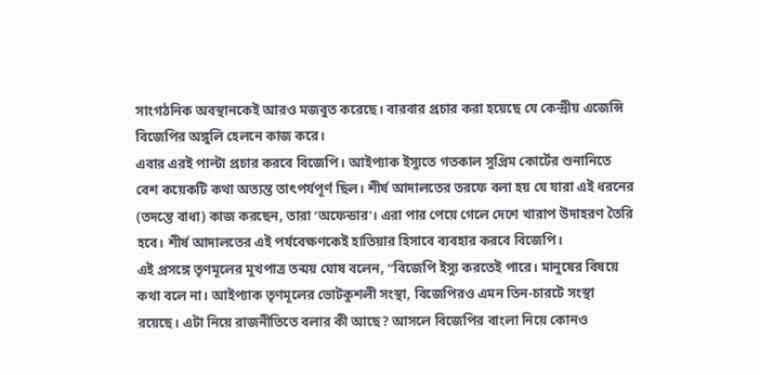সাংগঠনিক অবস্থানকেই আরও মজবুত করেছে। বারবার প্রচার করা হয়েছে যে কেন্দ্রীয় এজেন্সি বিজেপির অঙ্গুলি হেলনে কাজ করে।
এবার এরই পাল্টা প্রচার করবে বিজেপি। আইপ্যাক ইস্যুতে গতকাল সুপ্রিম কোর্টের শুনানিতে বেশ কয়েকটি কথা অত্যন্ত তাৎপর্যপূর্ণ ছিল। শীর্ষ আদালতের তরফে বলা হয় যে যারা এই ধরনের (তদন্তে বাধা) কাজ করছেন, তারা ‘অফেন্ডার’। এরা পার পেয়ে গেলে দেশে খারাপ উদাহরণ তৈরি হবে। শীর্ষ আদালতের এই পর্যবেক্ষণকেই হাতিয়ার হিসাবে ব্যবহার করবে বিজেপি।
এই প্রসঙ্গে তৃণমূলের মুখপাত্র তন্ময় ঘোষ বলেন, “বিজেপি ইস্যু করতেই পারে। মানুষের বিষয়ে কথা বলে না। আইপ্যাক তৃণমূলের ভোটকুশলী সংস্থা, বিজেপিরও এমন তিন-চারটে সংস্থা রয়েছে। এটা নিয়ে রাজনীতিতে বলার কী আছে? আসলে বিজেপির বাংলা নিয়ে কোনও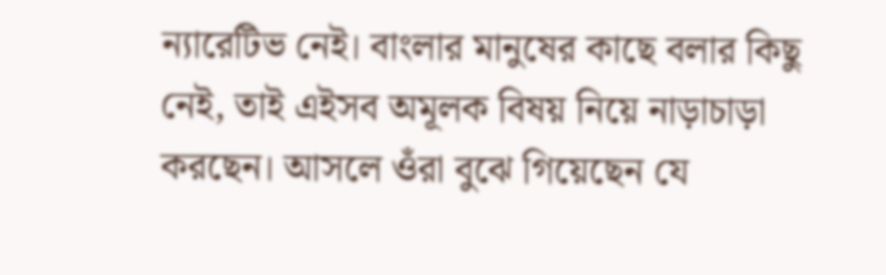ন্যারেটিভ নেই। বাংলার মানুষের কাছে বলার কিছু নেই, তাই এইসব অমূলক বিষয় নিয়ে নাড়াচাড়া করছেন। আসলে ওঁরা বুঝে গিয়েছেন যে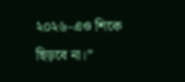২০২৬-এও শিকে ছিড়বে না।”